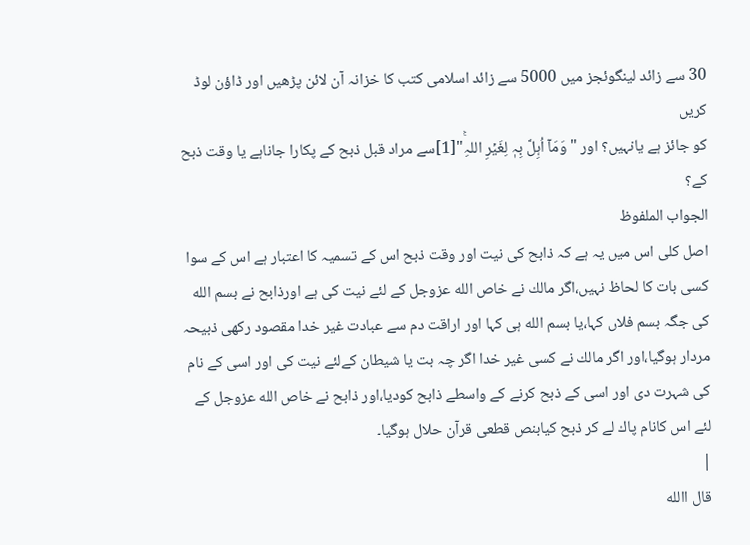30 سے زائد لینگوئجز میں 5000 سے زائد اسلامی کتب کا خزانہ آن لائن پڑھیں اور ڈاؤن لوڈ کریں
کو جائز ہے یانہیں؟ اور " وَمَاۤ اُہِلَّ بِہٖ لِغَیۡرِ اللہِۚ"[1]سے مراد قبل ذبح کے پکارا جاناہے یا وقت ذبح کے؟
الجواب الملفوظ
اصل کلی اس میں یہ ہے کہ ذابح کی نیت اور وقت ذبح اس کے تسمیہ کا اعتبار ہے اس کے سوا کسی بات کا لحاظ نہیں،اگر مالك نے خاص الله عزوجل کے لئے نیت کی ہے اورذابح نے بسم الله کی جگہ بسم فلاں کہا،یا بسم الله ہی کہا اور اراقت دم سے عبادت غیر خدا مقصود رکھی ذبیحہ مردار ہوگیا،اور اگر مالك نے کسی غیر خدا اگر چہ بت یا شیطان کےلئے نیت کی اور اسی کے نام کی شہرت دی اور اسی کے ذبح کرنے کے واسطے ذابح کودیا،اور ذابح نے خاص الله عزوجل کے لئے اس کانام پاك لے کر ذبح کیابنص قطعی قرآن حلال ہوگیا۔
|
قال االله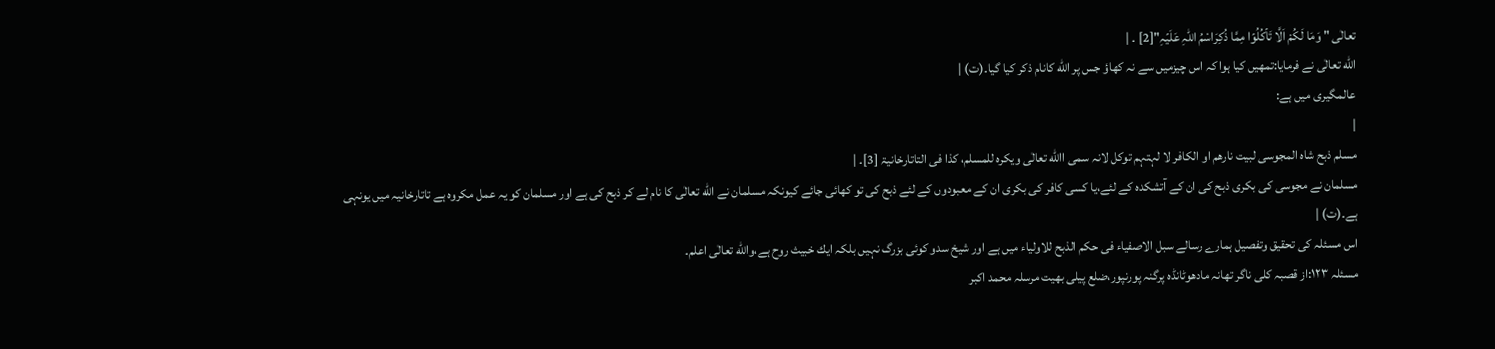تعالٰی " وَمَا لَکُمْ اَلَّا تَاۡکُلُوۡا مِمَّا ذُکِرَاسْمُ اللہِ عَلَیۡہِ"[2] ۔ |
الله تعالٰی نے فرمایا:تمھیں کیا ہوا کہ اس چیزمیں سے نہ کھاؤ جس پر الله کانام ذکر کیا گیا۔(ت) |
عالمگیری میں ہے:
|
مسلم ذبح شاہ المجوسی لبیت نارھم او الکافر لا لہتہم توکل لانہ سمی االله تعالٰی ویکرہ للمسلم، کذا فی التاتارخانیۃ [3]۔ |
مسلمان نے مجوسی کی بکری ذبح کی ان کے آتشکدہ کے لئے،یا کسی کافر کی بکری ان کے معبودوں کے لئے ذبح کی تو کھائی جائے کیونکہ مسلمان نے الله تعالٰی کا نام لے کر ذبح کی ہے اور مسلمان کو یہ عمل مکروہ ہے تاتارخانیہ میں یونہی ہے۔(ت) |
اس مسئلہ کی تحقیق وتفصیل ہمارے رسالے سبل الاصفیاء فی حکم الذبح للاولیاء میں ہے اور شیخ سدو کوئی بزرگ نہیں بلکہ ایك خبیث روح ہے،والله تعالٰی اعلم۔
مسئلہ ۱۲۳:از قصبہ کلی ناگر تھانہ مادھوٹانڈہ پرگنہ پورنپور،ضلع پیلی بھیت مرسلہ محمد اکبر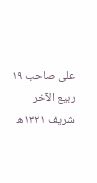علی صاحب ۱۹ ربیع الآخر شریف ۱۳۲۱ھ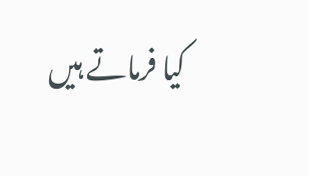کیا فرماتے ہیں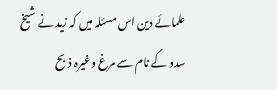علمائے دین اس مسئلہ میں کہ زید نے شیخ سدو کے نام سے مرغ وغیرہ ذبح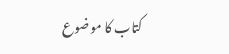کتاب کا موضوع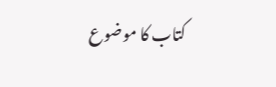کتاب کا موضوع